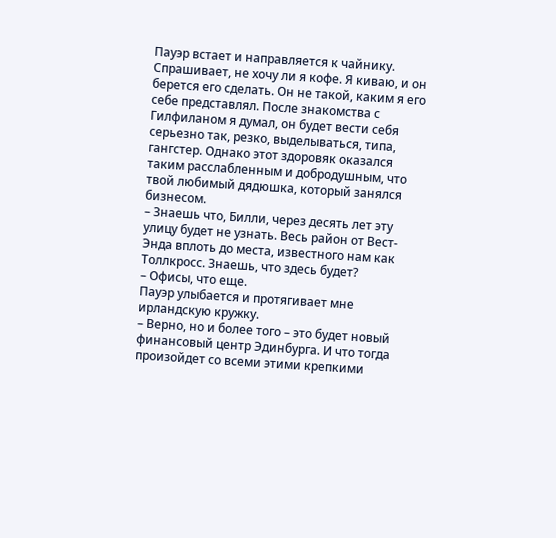Пауэр встает и направляется к чайнику. Спрашивает, не хочу ли я кофе. Я киваю, и он берется его сделать. Он не такой, каким я его себе представлял. После знакомства с Гилфиланом я думал, он будет вести себя серьезно так, резко, выделываться, типа, гангстер. Однако этот здоровяк оказался таким расслабленным и добродушным, что твой любимый дядюшка, который занялся бизнесом.
– Знаешь что, Билли, через десять лет эту улицу будет не узнать. Весь район от Вест-Энда вплоть до места, известного нам как Толлкросс. Знаешь, что здесь будет?
– Офисы, что еще.
Пауэр улыбается и протягивает мне ирландскую кружку.
– Верно, но и более того – это будет новый финансовый центр Эдинбурга. И что тогда произойдет со всеми этими крепкими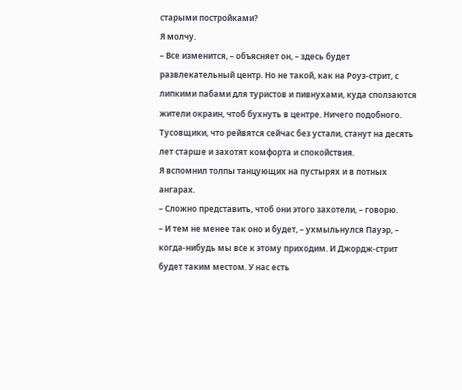старыми постройками?
Я молчу.
– Все изменится, – объясняет он, – здесь будет развлекательный центр. Но не такой, как на Роуз-стрит, с липкими пабами для туристов и пивнухами, куда сползаются жители окраин, чтоб бухнуть в центре. Ничего подобного. Тусовщики, что рейвятся сейчас без устали, станут на десять лет старше и захотят комфорта и спокойствия.
Я вспомнил толпы танцующих на пустырях и в потных ангарах.
– Сложно представить, чтоб они этого захотели, – говорю.
– И тем не менее так оно и будет, – ухмыльнулся Пауэр, – когда-нибудь мы все к этому приходим. И Джордж-стрит будет таким местом. У нас есть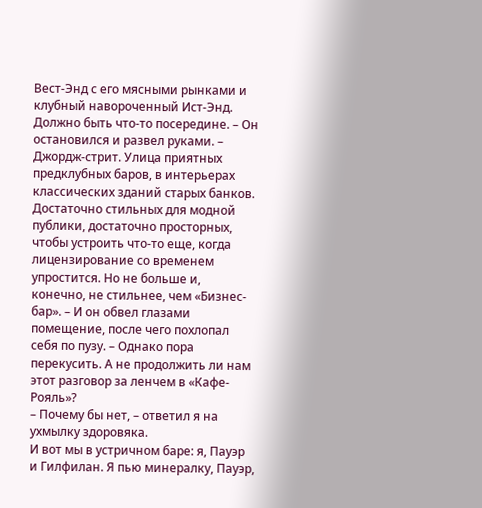Вест-Энд с его мясными рынками и клубный навороченный Ист-Энд. Должно быть что-то посередине. – Он остановился и развел руками. – Джордж-стрит. Улица приятных предклубных баров, в интерьерах классических зданий старых банков. Достаточно стильных для модной публики, достаточно просторных, чтобы устроить что-то еще, когда лицензирование со временем упростится. Но не больше и, конечно, не стильнее, чем «Бизнес-бар». – И он обвел глазами помещение, после чего похлопал себя по пузу. – Однако пора перекусить. А не продолжить ли нам этот разговор за ленчем в «Кафе-Рояль»?
– Почему бы нет, – ответил я на ухмылку здоровяка.
И вот мы в устричном баре: я, Пауэр и Гилфилан. Я пью минералку, Пауэр,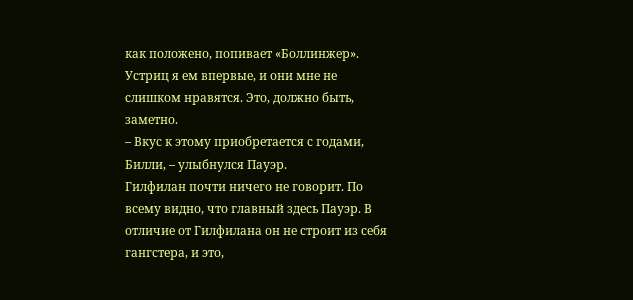как положено, попивает «Боллинжер». Устриц я ем впервые, и они мне не слишком нравятся. Это, должно быть, заметно.
– Вкус к этому приобретается с годами, Билли, – улыбнулся Пауэр.
Гилфилан почти ничего не говорит. По всему видно, что главный здесь Пауэр. В отличие от Гилфилана он не строит из себя гангстера, и это,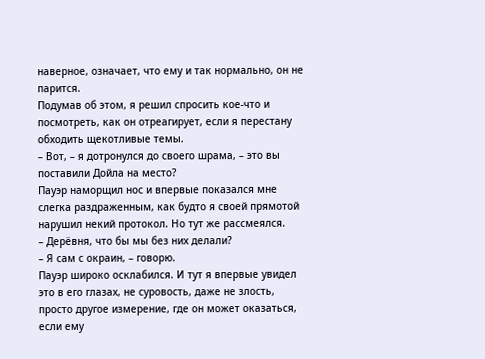наверное, означает, что ему и так нормально, он не парится.
Подумав об этом, я решил спросить кое-что и посмотреть, как он отреагирует, если я перестану обходить щекотливые темы.
– Вот, – я дотронулся до своего шрама, – это вы поставили Дойла на место?
Пауэр наморщил нос и впервые показался мне слегка раздраженным, как будто я своей прямотой нарушил некий протокол. Но тут же рассмеялся.
– Дерёвня, что бы мы без них делали?
– Я сам с окраин, – говорю.
Пауэр широко осклабился. И тут я впервые увидел это в его глазах, не суровость, даже не злость, просто другое измерение, где он может оказаться, если ему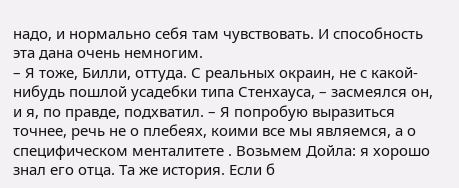надо, и нормально себя там чувствовать. И способность эта дана очень немногим.
– Я тоже, Билли, оттуда. С реальных окраин, не с какой-нибудь пошлой усадебки типа Стенхауса, – засмеялся он, и я, по правде, подхватил. – Я попробую выразиться точнее, речь не о плебеях, коими все мы являемся, а о специфическом менталитете . Возьмем Дойла: я хорошо знал его отца. Та же история. Если б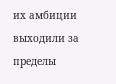их амбиции выходили за пределы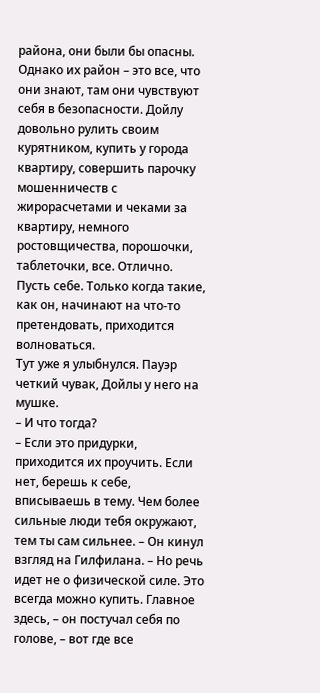района, они были бы опасны. Однако их район – это все, что они знают, там они чувствуют себя в безопасности. Дойлу довольно рулить своим курятником, купить у города квартиру, совершить парочку мошенничеств с жирорасчетами и чеками за квартиру, немного ростовщичества, порошочки, таблеточки, все. Отлично. Пусть себе. Только когда такие, как он, начинают на что-то претендовать, приходится волноваться.
Тут уже я улыбнулся. Пауэр четкий чувак, Дойлы у него на мушке.
– И что тогда?
– Если это придурки, приходится их проучить. Если нет, берешь к себе, вписываешь в тему. Чем более сильные люди тебя окружают, тем ты сам сильнее. – Он кинул взгляд на Гилфилана. – Но речь идет не о физической силе. Это всегда можно купить. Главное здесь, – он постучал себя по голове, – вот где все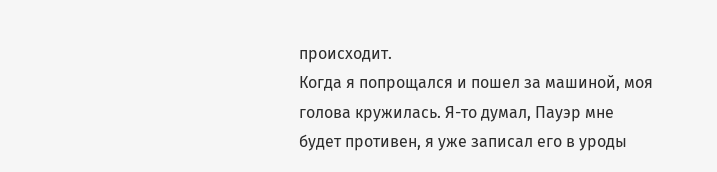происходит.
Когда я попрощался и пошел за машиной, моя голова кружилась. Я-то думал, Пауэр мне будет противен, я уже записал его в уроды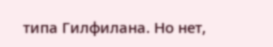типа Гилфилана. Но нет,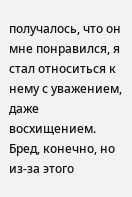получалось, что он мне понравился, я стал относиться к нему с уважением, даже восхищением. Бред, конечно, но из-за этого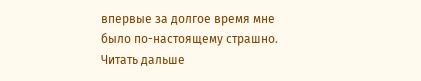впервые за долгое время мне было по-настоящему страшно.
Читать дальше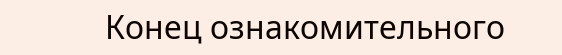Конец ознакомительного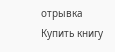отрывка
Купить книгу